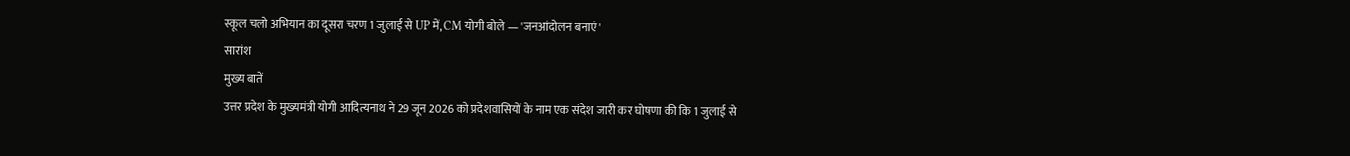स्कूल चलो अभियान का दूसरा चरण 1 जुलाई से UP में, CM योगी बोले — 'जनआंदोलन बनाएं'
सारांश
मुख्य बातें
उत्तर प्रदेश के मुख्यमंत्री योगी आदित्यनाथ ने 29 जून 2026 को प्रदेशवासियों के नाम एक संदेश जारी कर घोषणा की कि 1 जुलाई से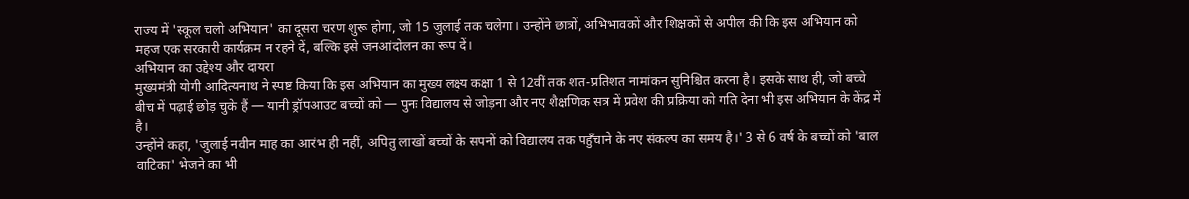राज्य में 'स्कूल चलो अभियान' का दूसरा चरण शुरू होगा, जो 15 जुलाई तक चलेगा। उन्होंने छात्रों, अभिभावकों और शिक्षकों से अपील की कि इस अभियान को महज एक सरकारी कार्यक्रम न रहने दें, बल्कि इसे जनआंदोलन का रूप दें।
अभियान का उद्देश्य और दायरा
मुख्यमंत्री योगी आदित्यनाथ ने स्पष्ट किया कि इस अभियान का मुख्य लक्ष्य कक्षा 1 से 12वीं तक शत-प्रतिशत नामांकन सुनिश्चित करना है। इसके साथ ही, जो बच्चे बीच में पढ़ाई छोड़ चुके हैं — यानी ड्रॉपआउट बच्चों को — पुनः विद्यालय से जोड़ना और नए शैक्षणिक सत्र में प्रवेश की प्रक्रिया को गति देना भी इस अभियान के केंद्र में है।
उन्होंने कहा, 'जुलाई नवीन माह का आरंभ ही नहीं, अपितु लाखों बच्चों के सपनों को विद्यालय तक पहुँचाने के नए संकल्प का समय है।' 3 से 6 वर्ष के बच्चों को 'बाल वाटिका' भेजने का भी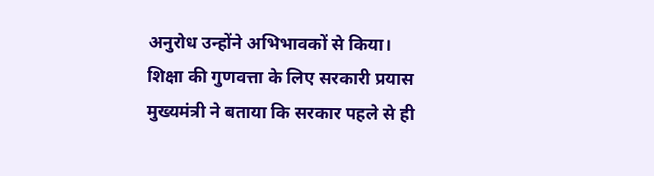अनुरोध उन्होंने अभिभावकों से किया।
शिक्षा की गुणवत्ता के लिए सरकारी प्रयास
मुख्यमंत्री ने बताया कि सरकार पहले से ही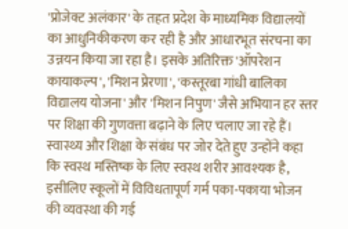'प्रोजेक्ट अलंकार' के तहत प्रदेश के माध्यमिक विद्यालयों का आधुनिकीकरण कर रही है और आधारभूत संरचना का उन्नयन किया जा रहा है। इसके अतिरिक्त 'ऑपरेशन कायाकल्प', 'मिशन प्रेरणा', 'कस्तूरबा गांधी बालिका विद्यालय योजना' और 'मिशन निपुण' जैसे अभियान हर स्तर पर शिक्षा की गुणवत्ता बढ़ाने के लिए चलाए जा रहे हैं।
स्वास्थ्य और शिक्षा के संबंध पर जोर देते हुए उन्होंने कहा कि स्वस्थ मस्तिष्क के लिए स्वस्थ शरीर आवश्यक है, इसीलिए स्कूलों में विविधतापूर्ण गर्म पका-पकाया भोजन की व्यवस्था की गई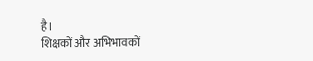है।
शिक्षकों और अभिभावकों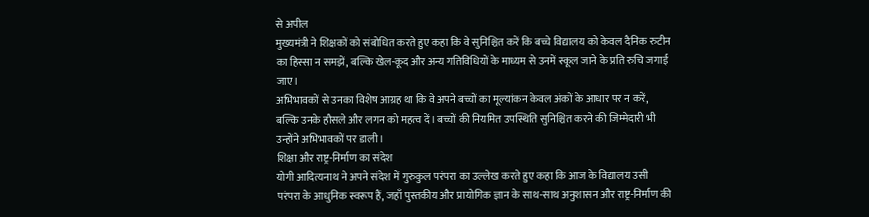से अपील
मुख्यमंत्री ने शिक्षकों को संबोधित करते हुए कहा कि वे सुनिश्चित करें कि बच्चे विद्यालय को केवल दैनिक रुटीन का हिस्सा न समझें, बल्कि खेल-कूद और अन्य गतिविधियों के माध्यम से उनमें स्कूल जाने के प्रति रुचि जगाई जाए।
अभिभावकों से उनका विशेष आग्रह था कि वे अपने बच्चों का मूल्यांकन केवल अंकों के आधार पर न करें, बल्कि उनके हौसले और लगन को महत्व दें। बच्चों की नियमित उपस्थिति सुनिश्चित करने की जिम्मेदारी भी उन्होंने अभिभावकों पर डाली।
शिक्षा और राष्ट्र-निर्माण का संदेश
योगी आदित्यनाथ ने अपने संदेश में गुरुकुल परंपरा का उल्लेख करते हुए कहा कि आज के विद्यालय उसी परंपरा के आधुनिक स्वरूप हैं, जहाँ पुस्तकीय और प्रायोगिक ज्ञान के साथ-साथ अनुशासन और राष्ट्र-निर्माण की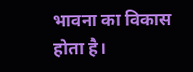भावना का विकास होता है।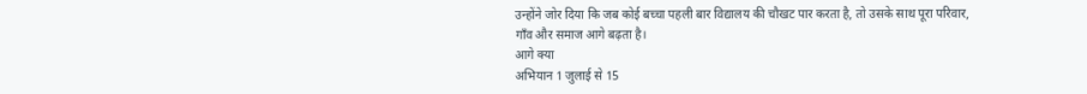उन्होंने जोर दिया कि जब कोई बच्चा पहली बार विद्यालय की चौखट पार करता है, तो उसके साथ पूरा परिवार, गाँव और समाज आगे बढ़ता है।
आगे क्या
अभियान 1 जुलाई से 15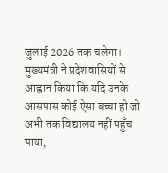जुलाई 2026 तक चलेगा। मुख्यमंत्री ने प्रदेशवासियों से आह्वान किया कि यदि उनके आसपास कोई ऐसा बच्चा हो जो अभी तक विद्यालय नहीं पहुँच पाया,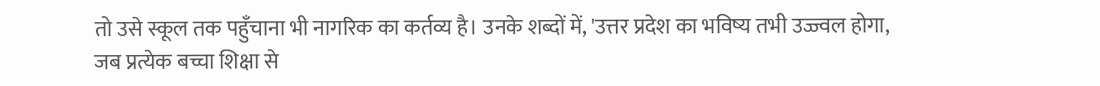तो उसे स्कूल तक पहुँचाना भी नागरिक का कर्तव्य है। उनके शब्दों में, 'उत्तर प्रदेश का भविष्य तभी उज्ज्वल होगा, जब प्रत्येक बच्चा शिक्षा से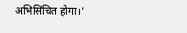अभिसिंचित होगा।'